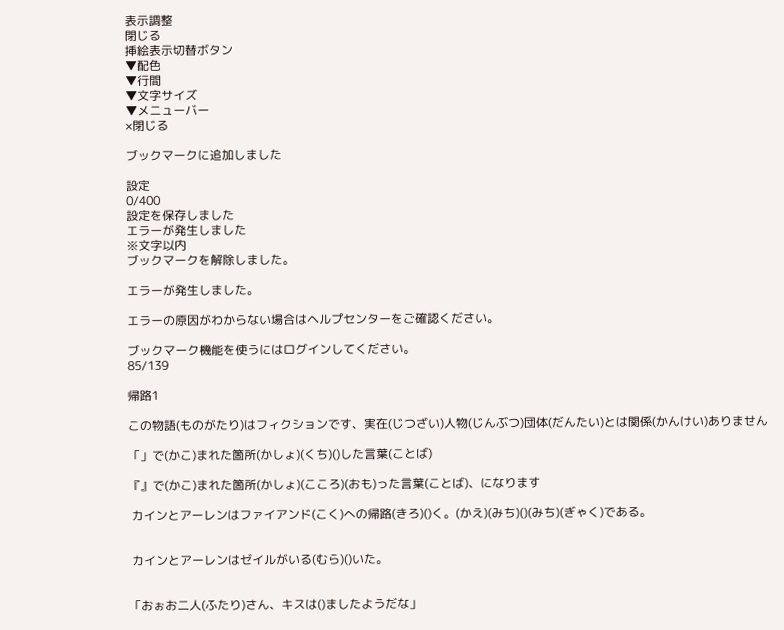表示調整
閉じる
挿絵表示切替ボタン
▼配色
▼行間
▼文字サイズ
▼メニューバー
×閉じる

ブックマークに追加しました

設定
0/400
設定を保存しました
エラーが発生しました
※文字以内
ブックマークを解除しました。

エラーが発生しました。

エラーの原因がわからない場合はヘルプセンターをご確認ください。

ブックマーク機能を使うにはログインしてください。
85/139

帰路1

この物語(ものがたり)はフィクションです、実在(じつざい)人物(じんぶつ)団体(だんたい)とは関係(かんけい)ありません

「」で(かこ)まれた箇所(かしょ)(くち)()した言葉(ことば)

『』で(かこ)まれた箇所(かしょ)(こころ)(おも)った言葉(ことば)、になります

 カインとアーレンはファイアンド(こく)への帰路(きろ)()く。(かえ)(みち)()(みち)(ぎゃく)である。


 カインとアーレンはゼイルがいる(むら)()いた。


「おぉお二人(ふたり)さん、キスは()ましたようだな」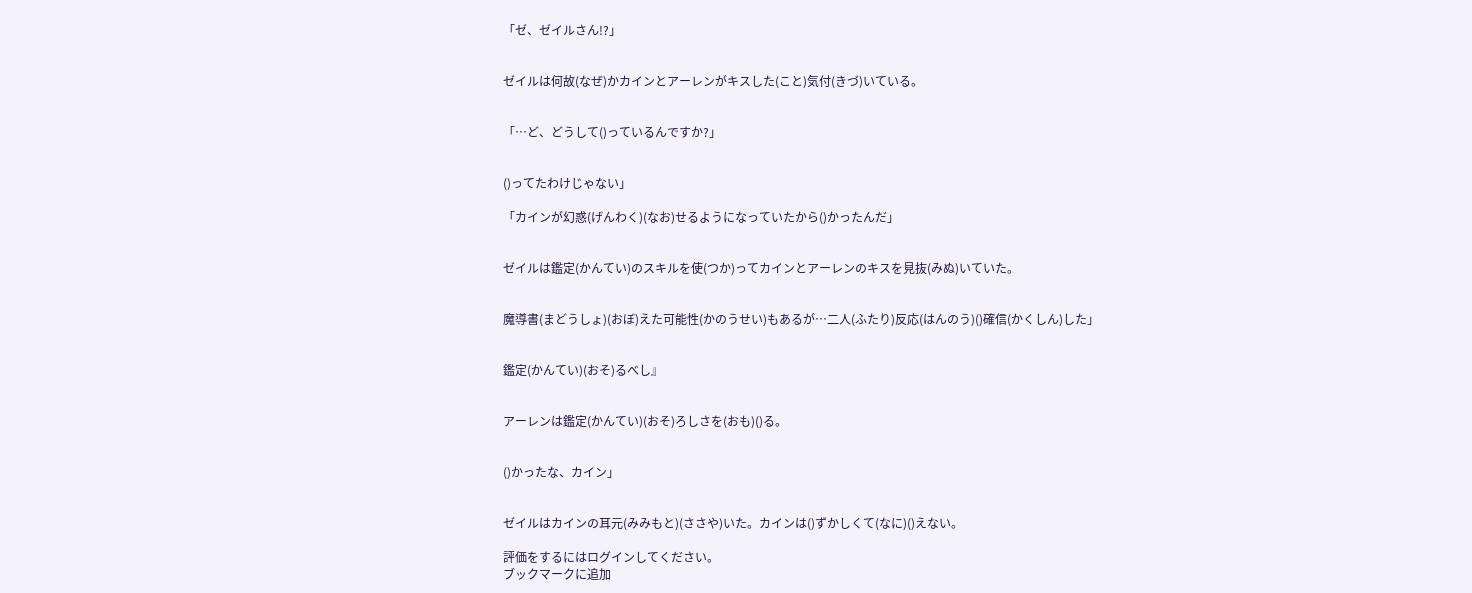「ゼ、ゼイルさん!?」


ゼイルは何故(なぜ)かカインとアーレンがキスした(こと)気付(きづ)いている。


「…ど、どうして()っているんですか?」


()ってたわけじゃない」

「カインが幻惑(げんわく)(なお)せるようになっていたから()かったんだ」


ゼイルは鑑定(かんてい)のスキルを使(つか)ってカインとアーレンのキスを見抜(みぬ)いていた。


魔導書(まどうしょ)(おぼ)えた可能性(かのうせい)もあるが…二人(ふたり)反応(はんのう)()確信(かくしん)した」


鑑定(かんてい)(おそ)るべし』


アーレンは鑑定(かんてい)(おそ)ろしさを(おも)()る。


()かったな、カイン」


ゼイルはカインの耳元(みみもと)(ささや)いた。カインは()ずかしくて(なに)()えない。

評価をするにはログインしてください。
ブックマークに追加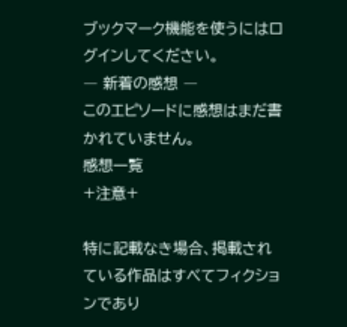ブックマーク機能を使うにはログインしてください。
― 新着の感想 ―
このエピソードに感想はまだ書かれていません。
感想一覧
+注意+

特に記載なき場合、掲載されている作品はすべてフィクションであり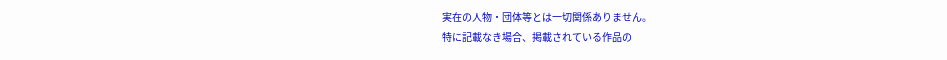実在の人物・団体等とは一切関係ありません。
特に記載なき場合、掲載されている作品の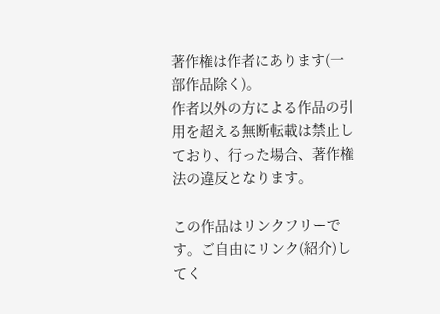著作権は作者にあります(一部作品除く)。
作者以外の方による作品の引用を超える無断転載は禁止しており、行った場合、著作権法の違反となります。

この作品はリンクフリーです。ご自由にリンク(紹介)してく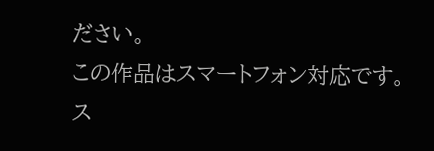ださい。
この作品はスマートフォン対応です。ス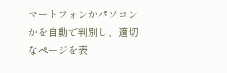マートフォンかパソコンかを自動で判別し、適切なページを表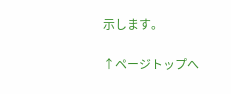示します。

↑ページトップへ